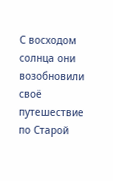С восходом солнца они возобновили своё путешествие по Старой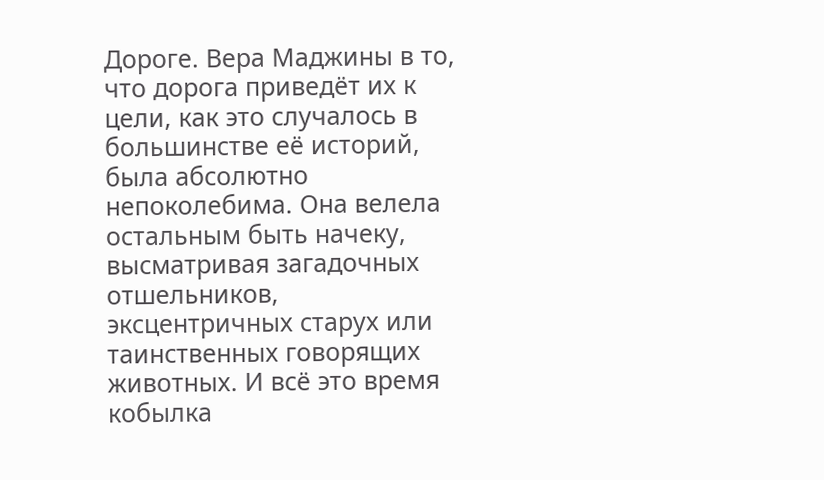Дороге. Вера Маджины в то, что дорога приведёт их к цели, как это случалось в большинстве её историй, была абсолютно непоколебима. Она велела остальным быть начеку, высматривая загадочных отшельников, эксцентричных старух или таинственных говорящих животных. И всё это время кобылка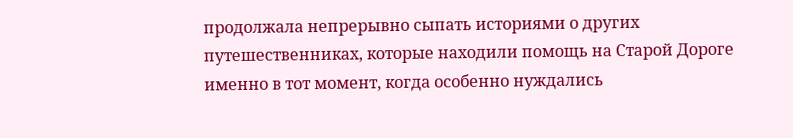продолжала непрерывно сыпать историями о других путешественниках, которые находили помощь на Старой Дороге именно в тот момент, когда особенно нуждались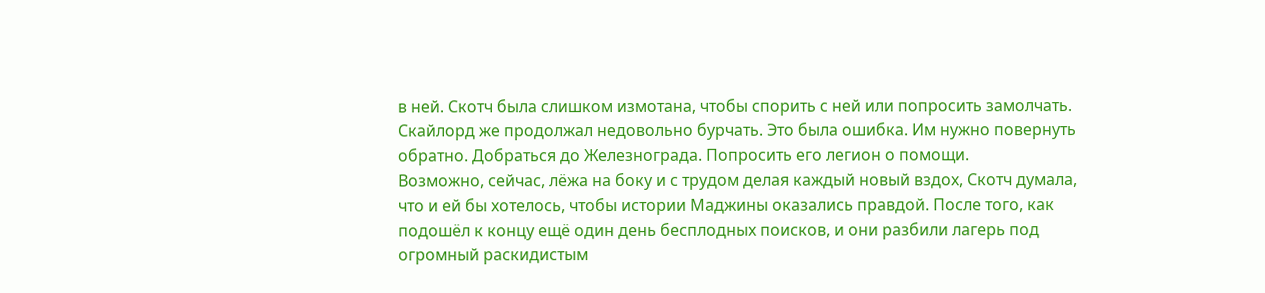в ней. Скотч была слишком измотана, чтобы спорить с ней или попросить замолчать. Скайлорд же продолжал недовольно бурчать. Это была ошибка. Им нужно повернуть обратно. Добраться до Железнограда. Попросить его легион о помощи.
Возможно, сейчас, лёжа на боку и с трудом делая каждый новый вздох, Скотч думала, что и ей бы хотелось, чтобы истории Маджины оказались правдой. После того, как подошёл к концу ещё один день бесплодных поисков, и они разбили лагерь под огромный раскидистым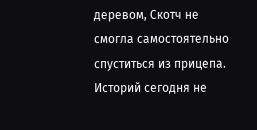деревом, Скотч не смогла самостоятельно спуститься из прицепа. Историй сегодня не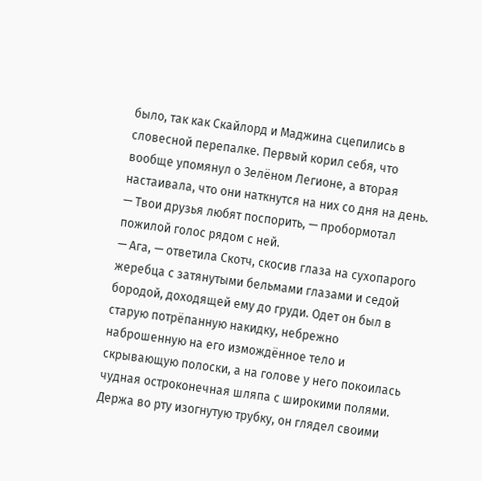было, так как Скайлорд и Маджина сцепились в словесной перепалке. Первый корил себя, что вообще упомянул о Зелёном Легионе, а вторая настаивала, что они наткнутся на них со дня на день.
— Твои друзья любят поспорить, — пробормотал пожилой голос рядом с ней.
— Ага, — ответила Скотч, скосив глаза на сухопарого жеребца с затянутыми бельмами глазами и седой бородой, доходящей ему до груди. Одет он был в старую потрёпанную накидку, небрежно наброшенную на его измождённое тело и скрывающую полоски, а на голове у него покоилась чудная остроконечная шляпа с широкими полями. Держа во рту изогнутую трубку, он глядел своими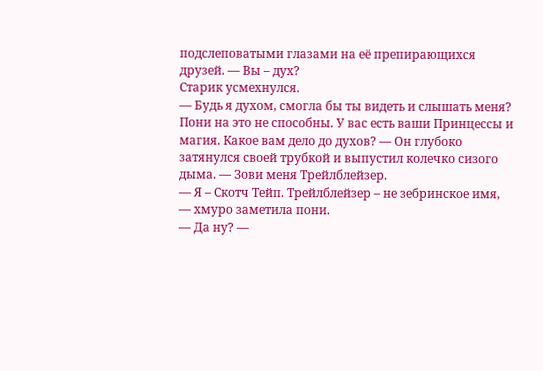подслеповатыми глазами на её препирающихся друзей. — Вы – дух?
Старик усмехнулся.
— Будь я духом, смогла бы ты видеть и слышать меня? Пони на это не способны. У вас есть ваши Принцессы и магия. Какое вам дело до духов? — Он глубоко затянулся своей трубкой и выпустил колечко сизого дыма. — Зови меня Трейлблейзер.
— Я – Скотч Тейп. Трейлблейзер – не зебринское имя, — хмуро заметила пони.
— Да ну? —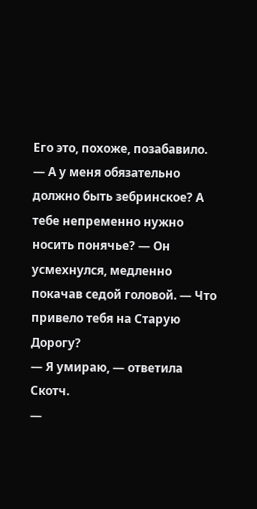Его это, похоже, позабавило. — А у меня обязательно должно быть зебринское? А тебе непременно нужно носить понячье? — Он усмехнулся, медленно покачав седой головой. — Что привело тебя на Старую Дорогу?
— Я умираю, — ответила Скотч.
—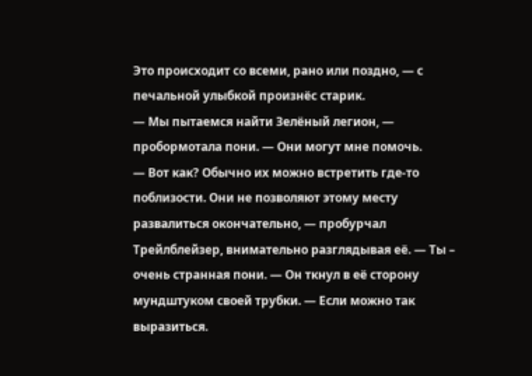Это происходит со всеми, рано или поздно, — с печальной улыбкой произнёс старик.
— Мы пытаемся найти Зелёный легион, — пробормотала пони. — Они могут мне помочь.
— Вот как? Обычно их можно встретить где-то поблизости. Они не позволяют этому месту развалиться окончательно, — пробурчал Трейлблейзер, внимательно разглядывая её. — Ты – очень странная пони. — Он ткнул в её сторону мундштуком своей трубки. — Если можно так выразиться.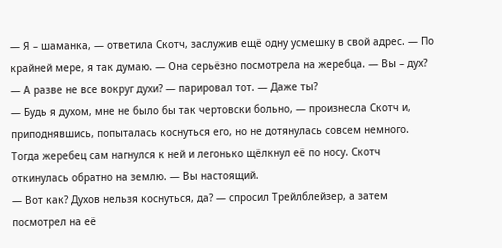— Я – шаманка, — ответила Скотч, заслужив ещё одну усмешку в свой адрес. — По крайней мере, я так думаю. — Она серьёзно посмотрела на жеребца. — Вы – дух?
— А разве не все вокруг духи? — парировал тот. — Даже ты?
— Будь я духом, мне не было бы так чертовски больно, — произнесла Скотч и, приподнявшись, попыталась коснуться его, но не дотянулась совсем немного. Тогда жеребец сам нагнулся к ней и легонько щёлкнул её по носу. Скотч откинулась обратно на землю. — Вы настоящий.
— Вот как? Духов нельзя коснуться, да? — спросил Трейлблейзер, а затем посмотрел на её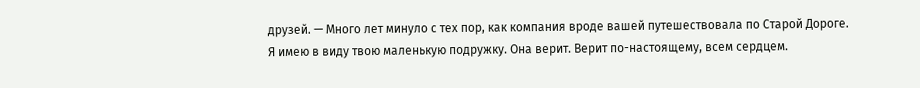друзей. — Много лет минуло с тех пор, как компания вроде вашей путешествовала по Старой Дороге. Я имею в виду твою маленькую подружку. Она верит. Верит по-настоящему, всем сердцем.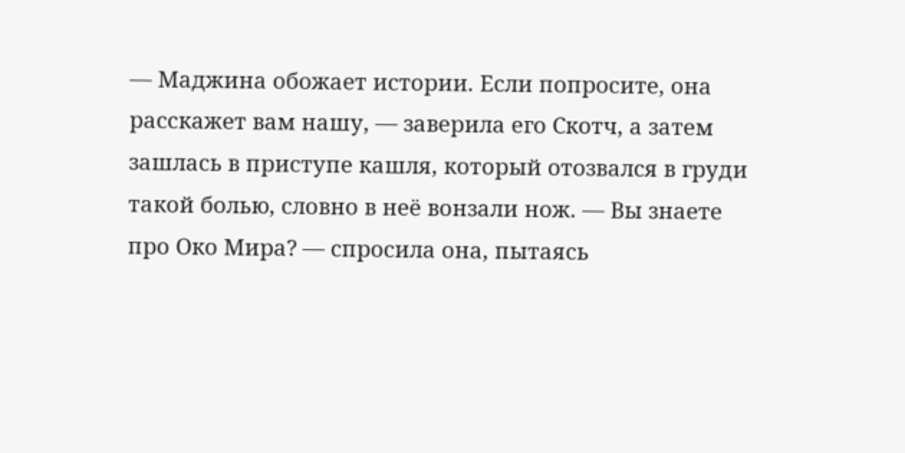— Маджина обожает истории. Если попросите, она расскажет вам нашу, — заверила его Скотч, а затем зашлась в приступе кашля, который отозвался в груди такой болью, словно в неё вонзали нож. — Вы знаете про Око Мира? — спросила она, пытаясь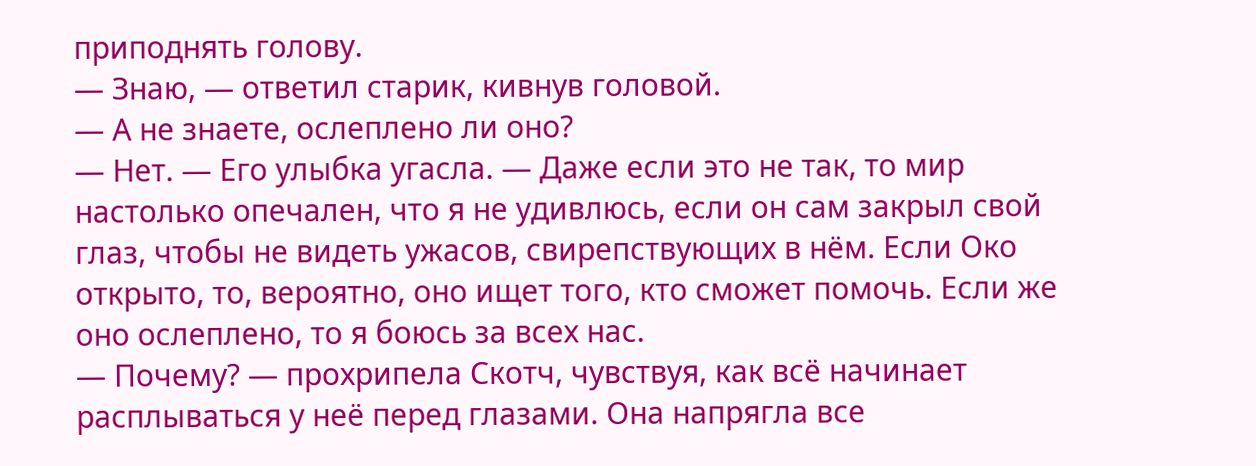приподнять голову.
— Знаю, — ответил старик, кивнув головой.
— А не знаете, ослеплено ли оно?
— Нет. — Его улыбка угасла. — Даже если это не так, то мир настолько опечален, что я не удивлюсь, если он сам закрыл свой глаз, чтобы не видеть ужасов, свирепствующих в нём. Если Око открыто, то, вероятно, оно ищет того, кто сможет помочь. Если же оно ослеплено, то я боюсь за всех нас.
— Почему? — прохрипела Скотч, чувствуя, как всё начинает расплываться у неё перед глазами. Она напрягла все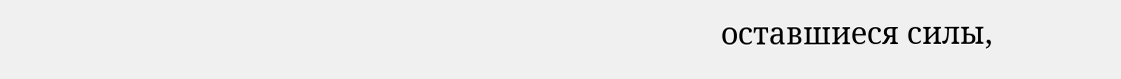оставшиеся силы,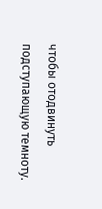чтобы отодвинуть подступающую темноту.